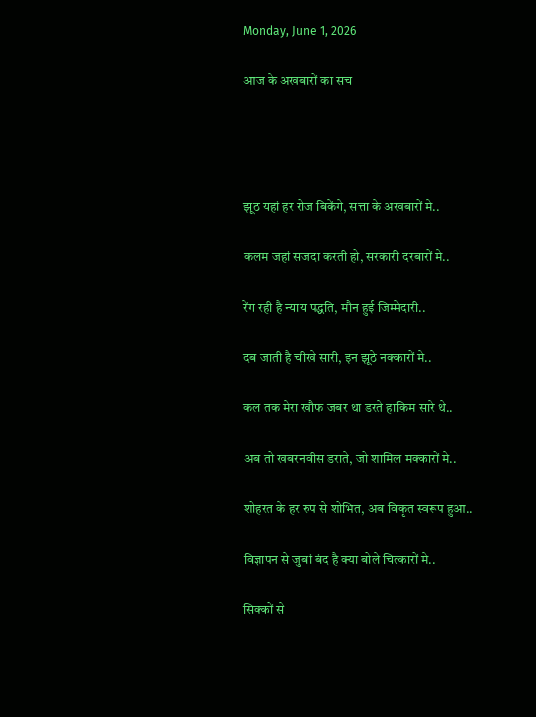Monday, June 1, 2026

आज के अखबारों का सच




झूठ यहां हर रोज बिकेंगे, सत्ता के अखबारों मे..

कलम जहां सजदा करती हो, सरकारी दरबारों मे..

रेंग रही है न्याय पद्धति, मौन हु‌ई जिम्मेदारी..

दब जाती है चीखे सारी, इन झूठे नक्कारों मे..

कल तक मेरा खौफ जबर था डरते हाकिम सारे थे..

अब तो खबरनवीस डराते, जो शामिल मक्कारों मे..

शोहरत के हर रुप से शोभित, अब विकृत स्वरूप हुआ..

विज्ञापन से जुबां बंद है क्या बोले चित्कारों मे..

सिक्कों से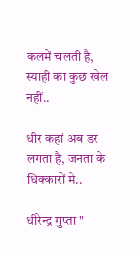कलमें चलती है, स्याही का कुछ खेल नहीं..

धीर कहां अब डर लगता है, जनता के धिक्कारों मे..

धीरेन्द्र गुप्ता "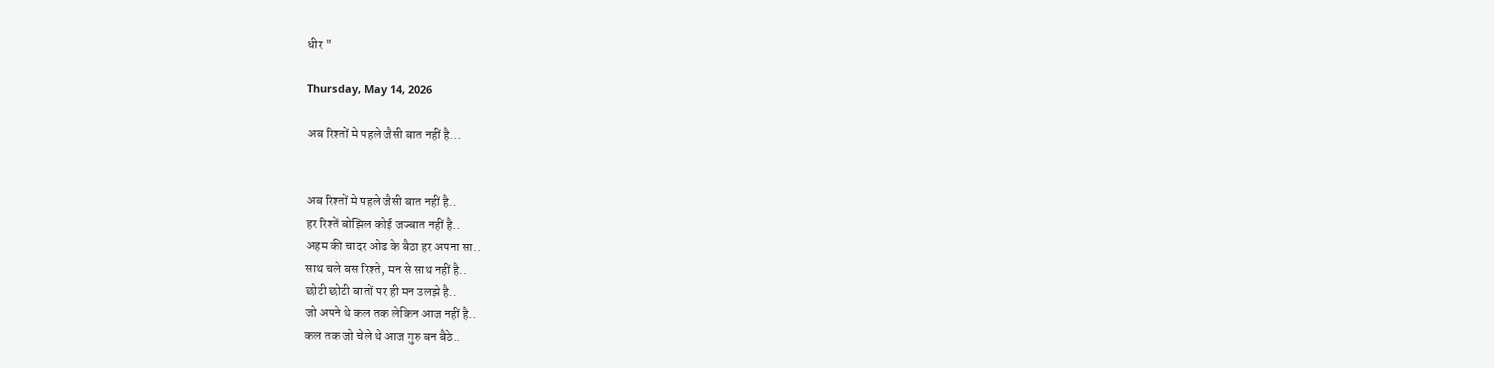धीर "

Thursday, May 14, 2026

अब रिश्तों मे पहले जैसी बात नहीं है...


अब रिश्तों मे पहले जैसी बात नहीं है..
हर रिश्तें बोझिल कोई जज्बात नहीं है..
अहम की चादर ओढ के बैठा हर अपना सा..
साथ चले बस रिश्ते, मन से साथ नहीं है..
छोटी छोटी बातों पर ही मन उलझे है..
जो अपने थे कल तक लेकिन आज नहीं है..
कल तक जो चेले थे आज गुरु बन बैठे..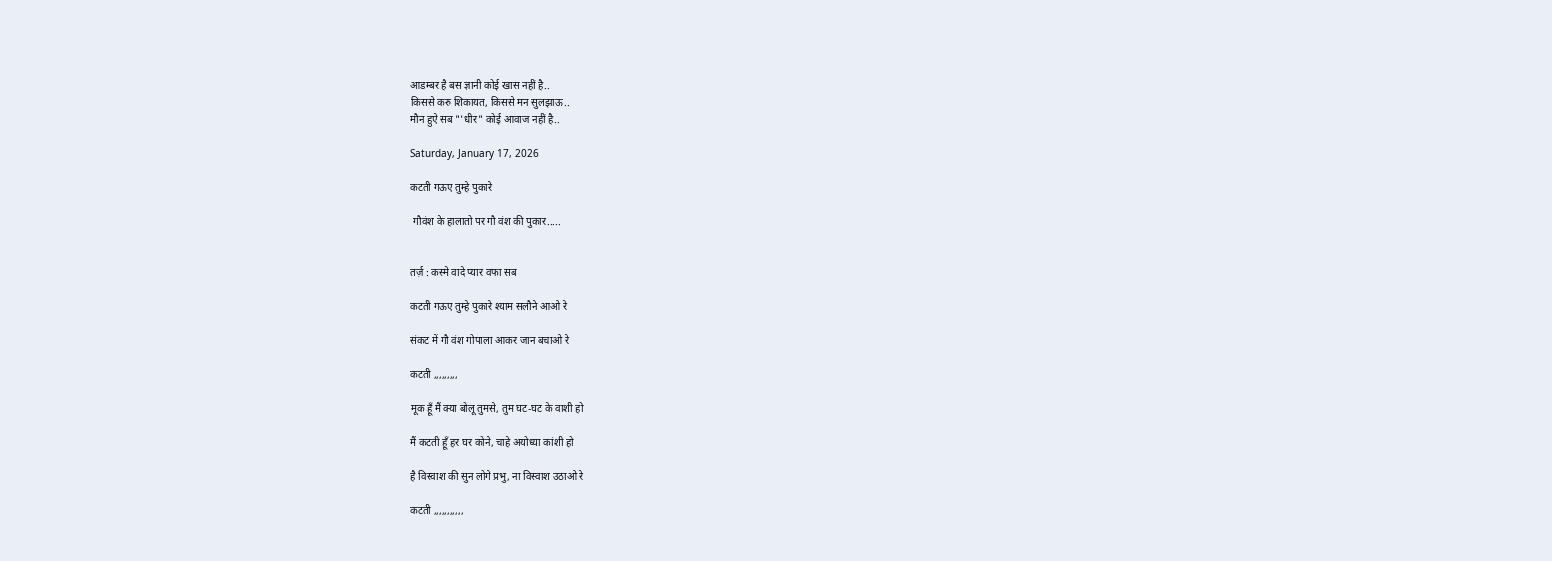आडम्बर है बस ज्ञानी कोई खास नहीं है..
किससे करु शिकायत, किससे मन सुलझाऊ..
मौन हुऐ सब "'धीर" कोई आवाज नहीं है..

Saturday, January 17, 2026

कटती ग‌ऊए तुम्हे पुकारे

 गौवंश के हालातो पर गौ वंश की पुकार.....


तर्ज़ : कस्मे वादे प्यार वफा सब

कटती गऊए तुम्हे पुकारे श्याम सलौने आओ रे

संकट में गौ वंश गोपाला आकर जान बचाओ रे

कटती ,,,,,,,,,

मूक हूँ मैं क्या बोलू तुमसे, तुम घट-घट के वाशी हो

मैं कटती हूँ हर घर कोने, चाहे अयोध्या कांशी हो

है विस्वाश की सुन लोगे प्रभु, ना विस्वाश उठाओ रे

कटती ,,,,,,,,,,,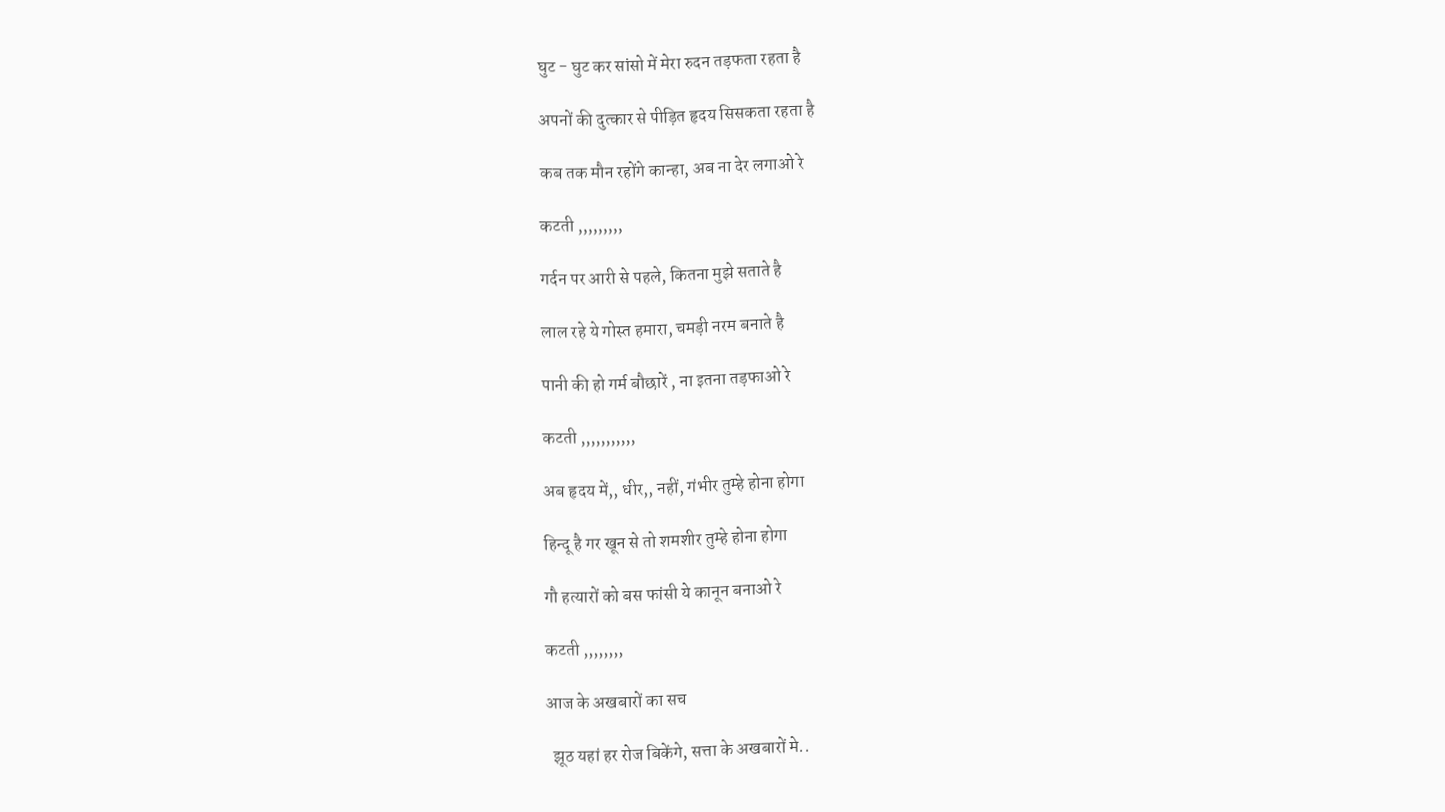घुट - घुट कर सांसो में मेरा रुदन तड़फता रहता है

अपनों की दुत्कार से पीड़ित हृदय सिसकता रहता है

कब तक मौन रहोंगे कान्हा, अब ना देर लगाओ रे

कटती ,,,,,,,,,

गर्दन पर आरी से पहले, कितना मुझे सताते है

लाल रहे ये गोस्त हमारा, चमड़ी नरम बनाते है

पानी की हो गर्म बौछारें , ना इतना तड़फाओ रे

कटती ,,,,,,,,,,,

अब हृदय में,, धीर,, नहीं, गंभीर तुम्हे होना होगा

हिन्दू है गर खून से तो शमशीर तुम्हे होना होगा

गौ हत्यारों को बस फांसी ये कानून बनाओ रे

कटती ,,,,,,,,

आज के अखबारों का सच

  झूठ यहां हर रोज बिकेंगे, सत्ता के अखबारों मे..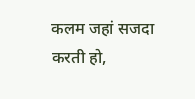कलम जहां सजदा करती हो,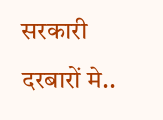सरकारी दरबारों मे..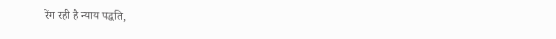रेंग रही है न्याय पद्धति,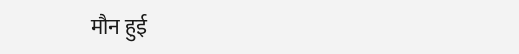मौन हु‌ई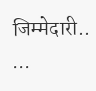जिम्मेदारी.. ...